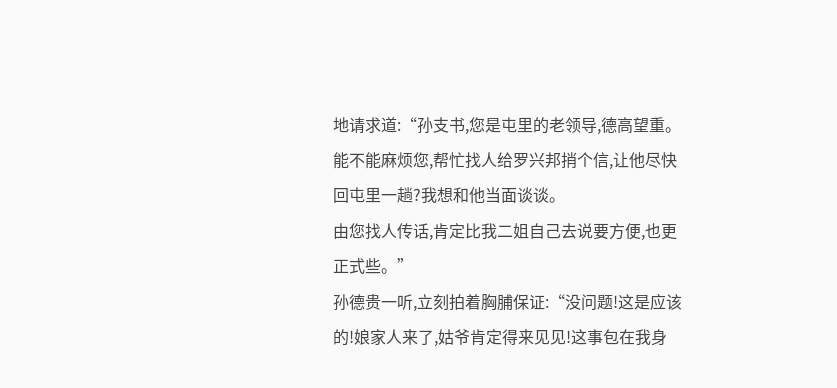地请求道:“孙支书,您是屯里的老领导,德高望重。能不能麻烦您,帮忙找人给罗兴邦捎个信,让他尽快回屯里一趟?我想和他当面谈谈。
由您找人传话,肯定比我二姐自己去说要方便,也更正式些。”
孙德贵一听,立刻拍着胸脯保证:“没问题!这是应该的!娘家人来了,姑爷肯定得来见见!这事包在我身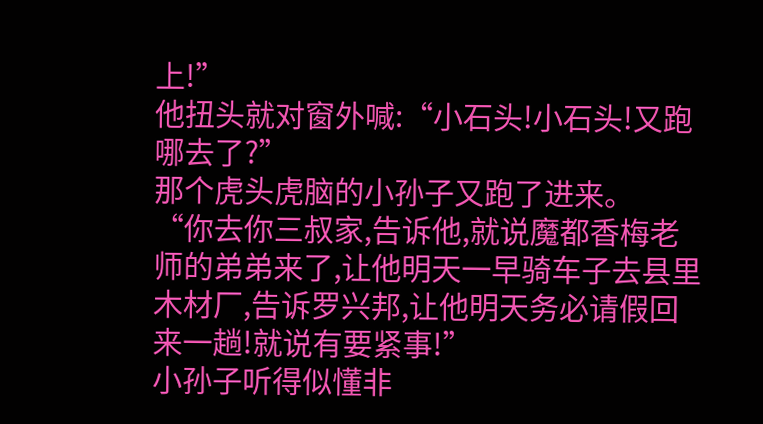上!”
他扭头就对窗外喊:“小石头!小石头!又跑哪去了?”
那个虎头虎脑的小孙子又跑了进来。
“你去你三叔家,告诉他,就说魔都香梅老师的弟弟来了,让他明天一早骑车子去县里木材厂,告诉罗兴邦,让他明天务必请假回来一趟!就说有要紧事!”
小孙子听得似懂非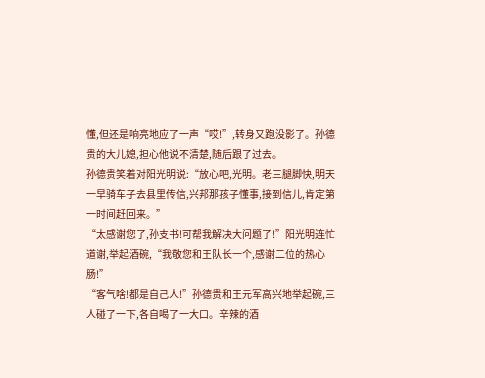懂,但还是响亮地应了一声“哎!”,转身又跑没影了。孙德贵的大儿媳,担心他说不清楚,随后跟了过去。
孙德贵笑着对阳光明说:“放心吧,光明。老三腿脚快,明天一早骑车子去县里传信,兴邦那孩子懂事,接到信儿,肯定第一时间赶回来。”
“太感谢您了,孙支书!可帮我解决大问题了!”阳光明连忙道谢,举起酒碗,“我敬您和王队长一个,感谢二位的热心肠!”
“客气啥!都是自己人!”孙德贵和王元军高兴地举起碗,三人碰了一下,各自喝了一大口。辛辣的酒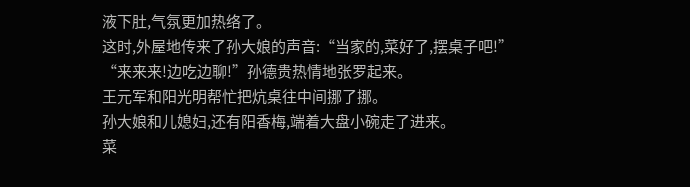液下肚,气氛更加热络了。
这时,外屋地传来了孙大娘的声音:“当家的,菜好了,摆桌子吧!”
“来来来!边吃边聊!”孙德贵热情地张罗起来。
王元军和阳光明帮忙把炕桌往中间挪了挪。
孙大娘和儿媳妇,还有阳香梅,端着大盘小碗走了进来。
菜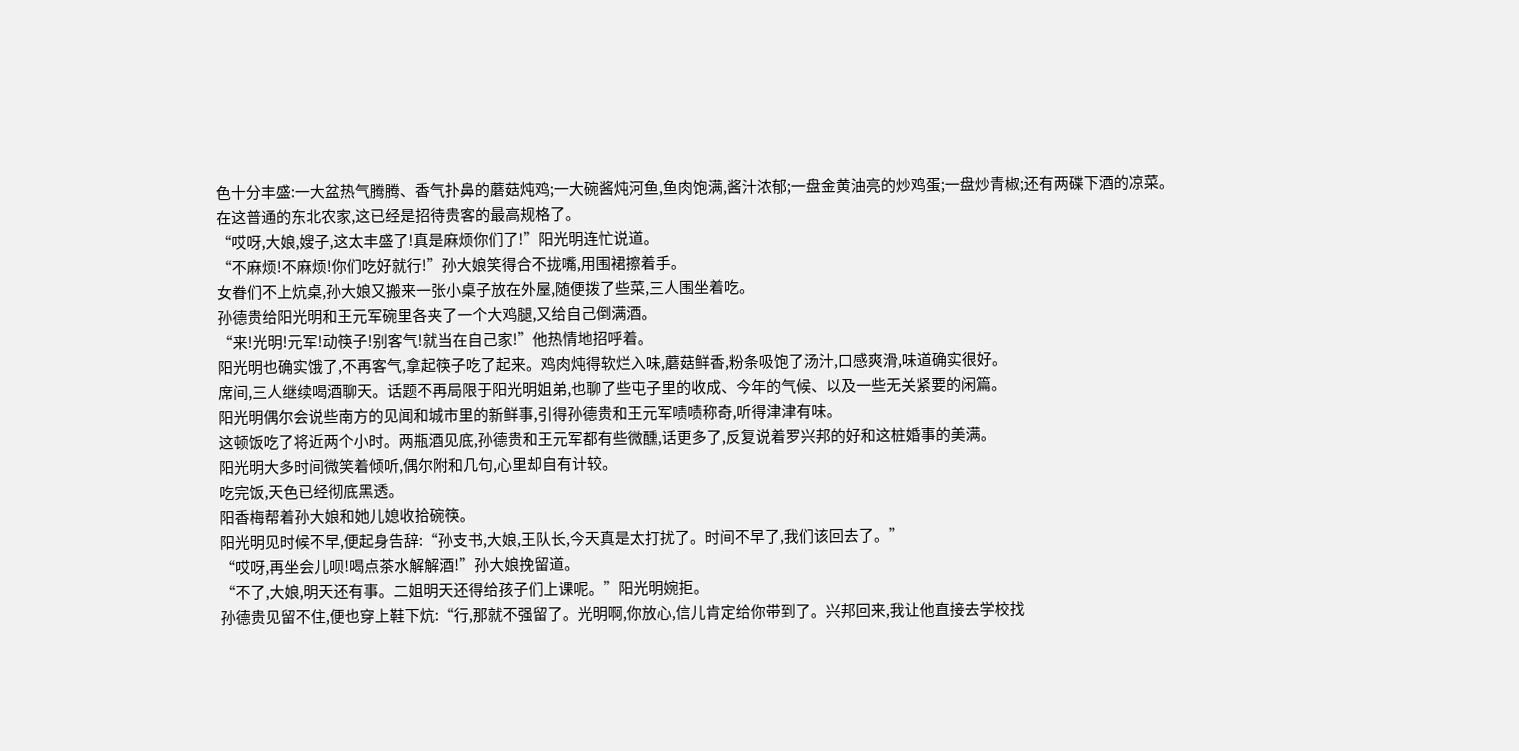色十分丰盛:一大盆热气腾腾、香气扑鼻的蘑菇炖鸡;一大碗酱炖河鱼,鱼肉饱满,酱汁浓郁;一盘金黄油亮的炒鸡蛋;一盘炒青椒;还有两碟下酒的凉菜。
在这普通的东北农家,这已经是招待贵客的最高规格了。
“哎呀,大娘,嫂子,这太丰盛了!真是麻烦你们了!”阳光明连忙说道。
“不麻烦!不麻烦!你们吃好就行!”孙大娘笑得合不拢嘴,用围裙擦着手。
女眷们不上炕桌,孙大娘又搬来一张小桌子放在外屋,随便拨了些菜,三人围坐着吃。
孙德贵给阳光明和王元军碗里各夹了一个大鸡腿,又给自己倒满酒。
“来!光明!元军!动筷子!别客气!就当在自己家!”他热情地招呼着。
阳光明也确实饿了,不再客气,拿起筷子吃了起来。鸡肉炖得软烂入味,蘑菇鲜香,粉条吸饱了汤汁,口感爽滑,味道确实很好。
席间,三人继续喝酒聊天。话题不再局限于阳光明姐弟,也聊了些屯子里的收成、今年的气候、以及一些无关紧要的闲篇。
阳光明偶尔会说些南方的见闻和城市里的新鲜事,引得孙德贵和王元军啧啧称奇,听得津津有味。
这顿饭吃了将近两个小时。两瓶酒见底,孙德贵和王元军都有些微醺,话更多了,反复说着罗兴邦的好和这桩婚事的美满。
阳光明大多时间微笑着倾听,偶尔附和几句,心里却自有计较。
吃完饭,天色已经彻底黑透。
阳香梅帮着孙大娘和她儿媳收拾碗筷。
阳光明见时候不早,便起身告辞:“孙支书,大娘,王队长,今天真是太打扰了。时间不早了,我们该回去了。”
“哎呀,再坐会儿呗!喝点茶水解解酒!”孙大娘挽留道。
“不了,大娘,明天还有事。二姐明天还得给孩子们上课呢。”阳光明婉拒。
孙德贵见留不住,便也穿上鞋下炕:“行,那就不强留了。光明啊,你放心,信儿肯定给你带到了。兴邦回来,我让他直接去学校找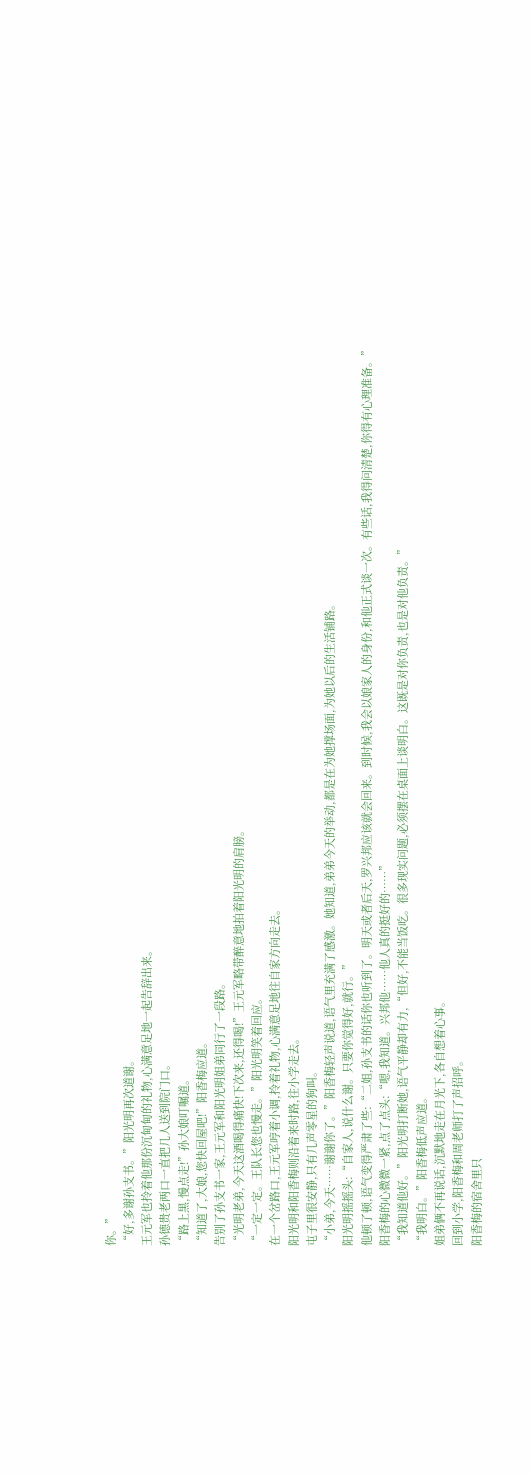你。”
“好,多谢孙支书。”阳光明再次道谢。
王元军也拎着他那份沉甸甸的礼物,心满意足地一起告辞出来。
孙德贵老两口一直把几人送到院门口。
“路上黑,慢点走!”孙大娘叮嘱道。
“知道了,大娘,您快回屋吧!”阳香梅应道。
告别了孙支书一家,王元军和阳光明姐弟同行了一段路。
“光明老弟,今天这酒喝得痛快!下次来,还得喝!”王元军略带醉意地拍着阳光明的肩膀。
“一定一定。王队长您也慢走。”阳光明笑着回应。
在一个岔路口,王元军哼着小调,拎着礼物,心满意足地往自家方向走去。
阳光明和阳香梅则沿着来时路,往小学走去。
屯子里很安静,只有几声零星的狗叫。
“小弟,今天……谢谢你了。”阳香梅轻声说道,语气里充满了感激。她知道,弟弟今天的举动,都是在为她撑场面,为她以后的生活铺路。
阳光明摇摇头:“自家人,说什么谢。只要你觉得好,就行。”
他顿了顿,语气变得严肃了些:“二姐,孙支书的话你也听到了。明天或者后天,罗兴邦应该就会回来。到时候,我会以娘家人的身份,和他正式谈一次。有些话,我得问清楚,你得有心理准备。”
阳香梅的心微微一紧,点了点头:“嗯,我知道。兴邦他……他人真的挺好的……”
“我知道他好。”阳光明打断她,语气平静却有力,“但好,不能当饭吃。很多现实问题,必须摆在桌面上谈明白。这既是对你负责,也是对他负责。”
“我明白。”阳香梅低声应道。
姐弟俩不再说话,沉默地走在月光下,各自想着心事。
回到小学,阳香梅和周老师打了声招呼。
阳香梅的宿舍里只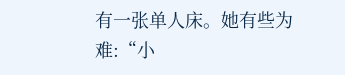有一张单人床。她有些为难:“小